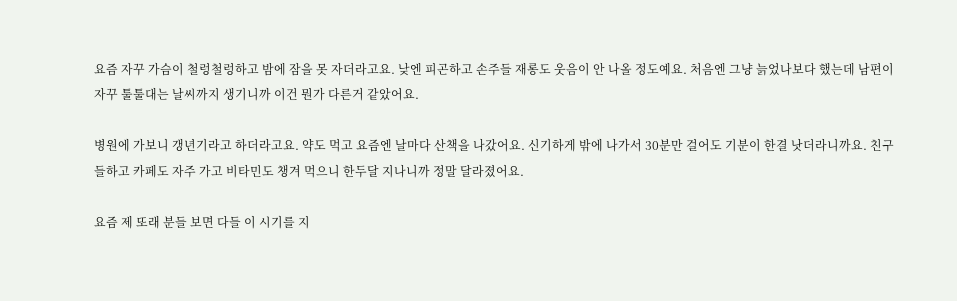요즘 자꾸 가슴이 철렁철렁하고 밤에 잠을 못 자더라고요. 낮엔 피곤하고 손주들 재롱도 웃음이 안 나올 정도예요. 처음엔 그냥 늙었나보다 했는데 남편이 자꾸 툴툴대는 날씨까지 생기니까 이건 뭔가 다른거 같았어요.

병원에 가보니 갱년기라고 하더라고요. 약도 먹고 요즘엔 날마다 산책을 나갔어요. 신기하게 밖에 나가서 30분만 걸어도 기분이 한결 낫더라니까요. 친구들하고 카페도 자주 가고 비타민도 챙겨 먹으니 한두달 지나니까 정말 달라졌어요.

요즘 제 또래 분들 보면 다들 이 시기를 지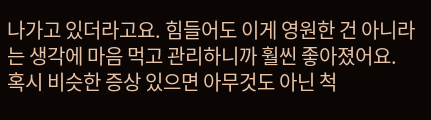나가고 있더라고요. 힘들어도 이게 영원한 건 아니라는 생각에 마음 먹고 관리하니까 훨씬 좋아졌어요. 혹시 비슷한 증상 있으면 아무것도 아닌 척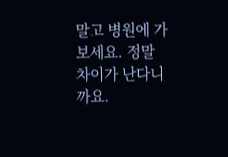말고 병원에 가보세요. 정말 차이가 난다니까요.